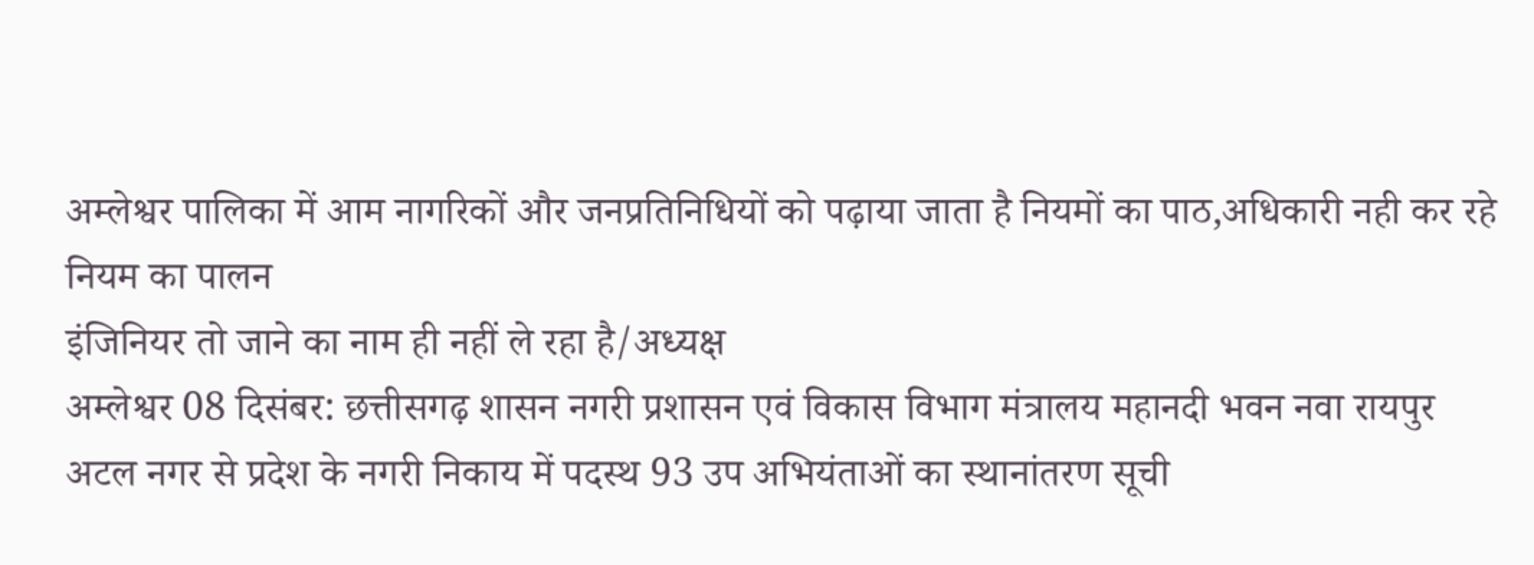अम्लेश्वर पालिका में आम नागरिकों और जनप्रतिनिधियों को पढ़ाया जाता है नियमों का पाठ,अधिकारी नही कर रहे नियम का पालन
इंजिनियर तो जाने का नाम ही नहीं ले रहा है/अध्यक्ष
अम्लेश्वर 08 दिसंबर: छत्तीसगढ़ शासन नगरी प्रशासन एवं विकास विभाग मंत्रालय महानदी भवन नवा रायपुर अटल नगर से प्रदेश के नगरी निकाय में पदस्थ 93 उप अभियंताओं का स्थानांतरण सूची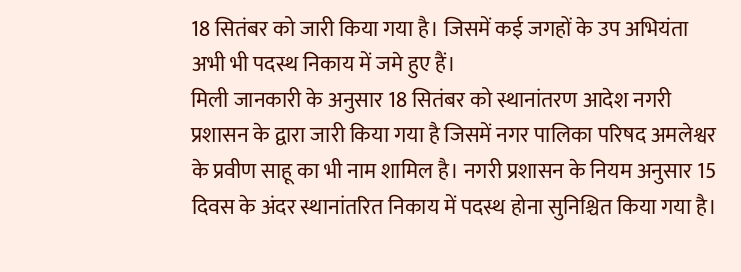18 सितंबर को जारी किया गया है। जिसमें कई जगहों के उप अभियंता अभी भी पदस्थ निकाय में जमे हुए हैं।
मिली जानकारी के अनुसार 18 सितंबर को स्थानांतरण आदेश नगरी प्रशासन के द्वारा जारी किया गया है जिसमें नगर पालिका परिषद अमलेश्वर के प्रवीण साहू का भी नाम शामिल है। नगरी प्रशासन के नियम अनुसार 15 दिवस के अंदर स्थानांतरित निकाय में पदस्थ होना सुनिश्चित किया गया है।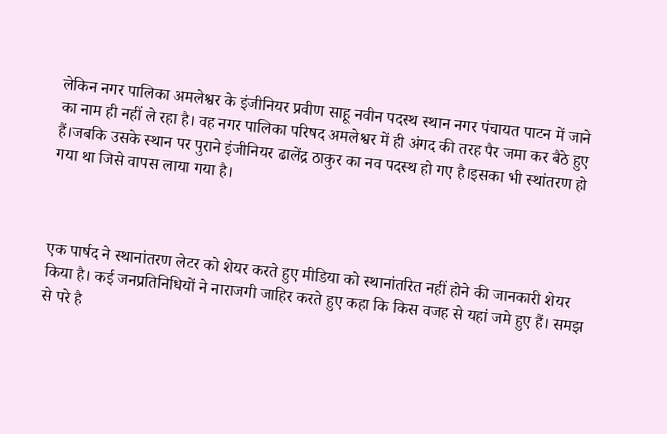लेकिन नगर पालिका अमलेश्वर के इंजीनियर प्रवीण साहू नवीन पदस्थ स्थान नगर पंचायत पाटन में जाने का नाम ही नहीं ले रहा है। वह नगर पालिका परिषद अमलेश्वर में ही अंगद की तरह पैर जमा कर बैठे हुए हैं।जबकि उसके स्थान पर पुराने इंजीनियर ढालेंद्र ठाकुर का नव पदस्थ हो गए है।इसका भी स्थांतरण हो गया था जिसे वापस लाया गया है।



एक पार्षद ने स्थानांतरण लेटर को शेयर करते हुए मीडिया को स्थानांतरित नहीं होने की जानकारी शेयर किया है। कई जनप्रतिनिधियों ने नाराजगी जाहिर करते हुए कहा कि किस वजह से यहां जमे हुए हैं। समझ से परे है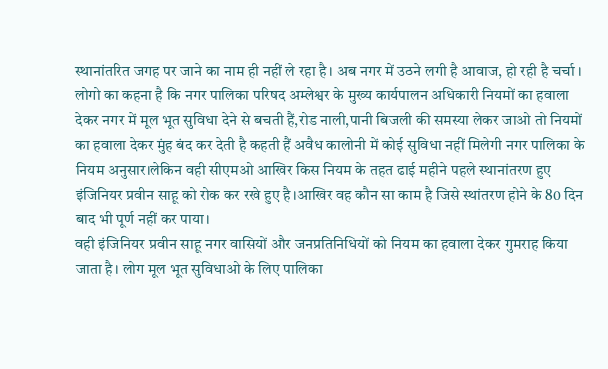स्थानांतरित जगह पर जाने का नाम ही नहीं ले रहा है। अब नगर में उठने लगी है आवाज, हो रही है चर्चा ।
लोगो का कहना है कि नगर पालिका परिषद अम्लेश्वर के मुख्य कार्यपालन अधिकारी नियमों का हवाला देकर नगर में मूल भूत सुविधा देने से बचती हैं,रोड नाली,पानी बिजली की समस्या लेकर जाओ तो नियमों का हवाला देकर मुंह बंद कर देती है कहती हैं अवैध कालोनी में कोई सुविधा नहीं मिलेगी नगर पालिका के नियम अनुसार।लेकिन वही सीएमओ आखिर किस नियम के तहत ढाई महीने पहले स्थानांतरण हुए इंजिनियर प्रवीन साहू को रोक कर रखे हुए है।आखिर वह कौन सा काम है जिसे स्थांतरण होने के 80 दिन बाद भी पूर्ण नहीं कर पाया।
वही इंजिनियर प्रवीन साहू नगर वासियों और जनप्रतिनिधियों को नियम का हवाला देकर गुमराह किया जाता है। लोग मूल भूत सुविधाओ के लिए पालिका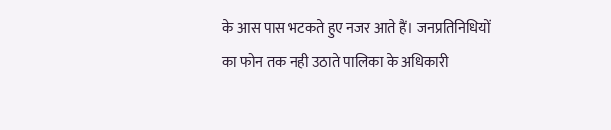के आस पास भटकते हुए नजर आते हैं। जनप्रतिनिधियों का फोन तक नही उठाते पालिका के अधिकारी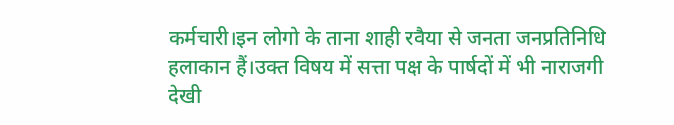कर्मचारी।इन लोगो के ताना शाही रवैया से जनता जनप्रतिनिधि हलाकान हैं।उक्त विषय में सत्ता पक्ष के पार्षदों में भी नाराजगी देखी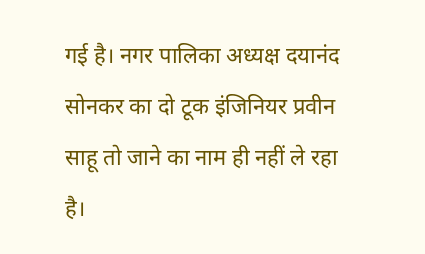गई है। नगर पालिका अध्यक्ष दयानंद सोनकर का दो टूक इंजिनियर प्रवीन साहू तो जाने का नाम ही नहीं ले रहा है।